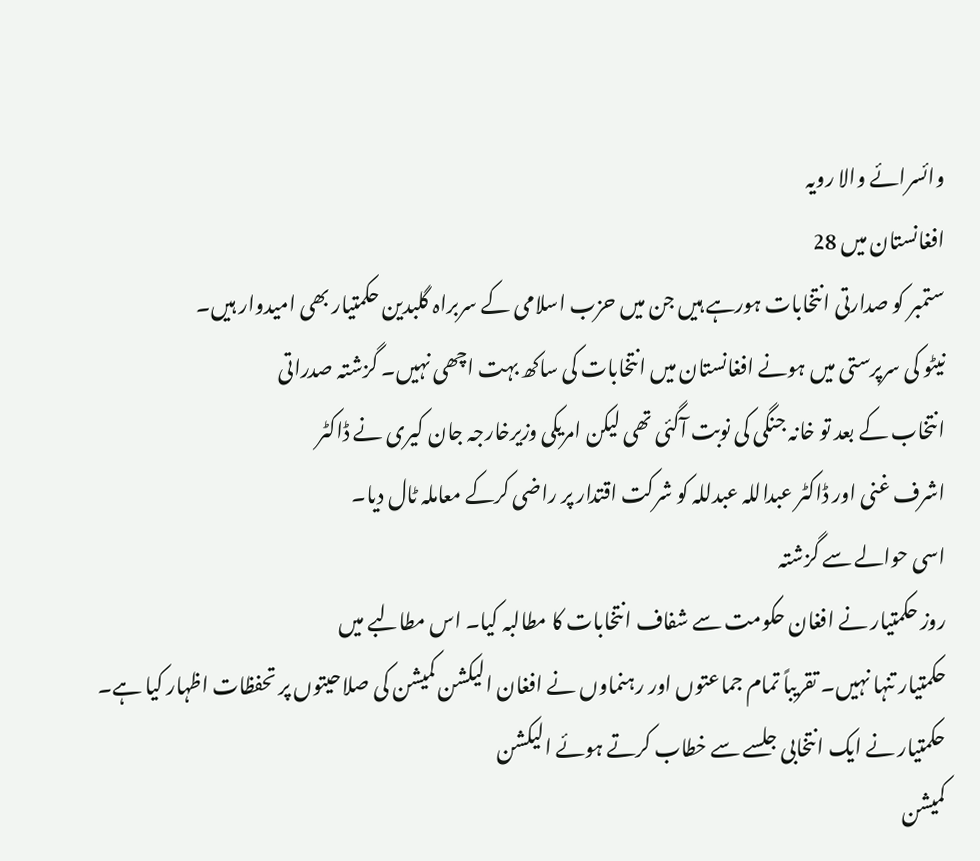وائسرائے والا رویہ
افغانستان میں 28
ستمبر کو صدارتی انتخابات ہورہے ہیں جن میں حزب اسلامی کے سربراہ گلبدین حکمتیار بھی امیدوار ہیں۔
نیٹو کی سرپرستی میں ہونے افغانستان میں انتخابات کی ساکھ بہت اچھی نہیں۔ گزشتہ صدراتی
انتخاب کے بعد تو خانہ جنگی کی نوبت آگئی تھی لیکن امریکی وزیرخارجہ جان کیری نے ڈاکٹر
اشرف غنی اور ڈاکٹر عبداللہ عبدللہ کو شرکت اقتدار پر راضی کرکے معاملہ ٹال دیا۔
اسی حوالے سے گزشتہ
روز حکمتیار نے افغان حکومت سے شفاف انتخابات کا مطالبہ کیا۔ اس مطالبے میں
حکمتیار تنہا نہیں۔ تقریباً تمام جماعتوں اور رہنماوں نے افغان الیکشن کمیشن کی صلاحیتوں پر تحفظات اظہار کیا ہے۔
حکمتیار نے ایک انتخابی جلسے سے خطاب کرتے ہوئے الیکشن
کمیشن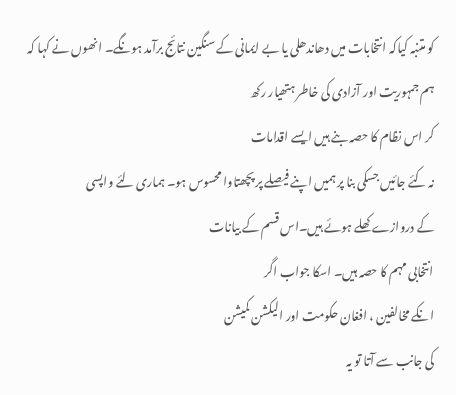کو متنبہ کیاکہ انتخابات میں دھاندھلی یا بے ایمانی کے سنگین نتائج برآمد ہونگے۔ انھوں نے کہا کہ
ہم جمہوریت اور آزادی کی خاطر ہتھیار رکھ
کر اس نظام کا حصہ بنے ہیں ایسے اقدامات
نہ کئے جائیں جسکی بنا پر ہمیں اپنے فیصلے پر پچھتاوا محسوس ہو۔ ہماری لئے واپسی
کے دروازے کھلے ہوئے ہیں۔اس قسم کے بیانات
انتخابی مہم کا حصہ ہیں۔ اسکا جواب اگر
انکے مخالفین ، افغان حکومت اور الیکشن کمیشن
کی جانب سے آتا تو یہ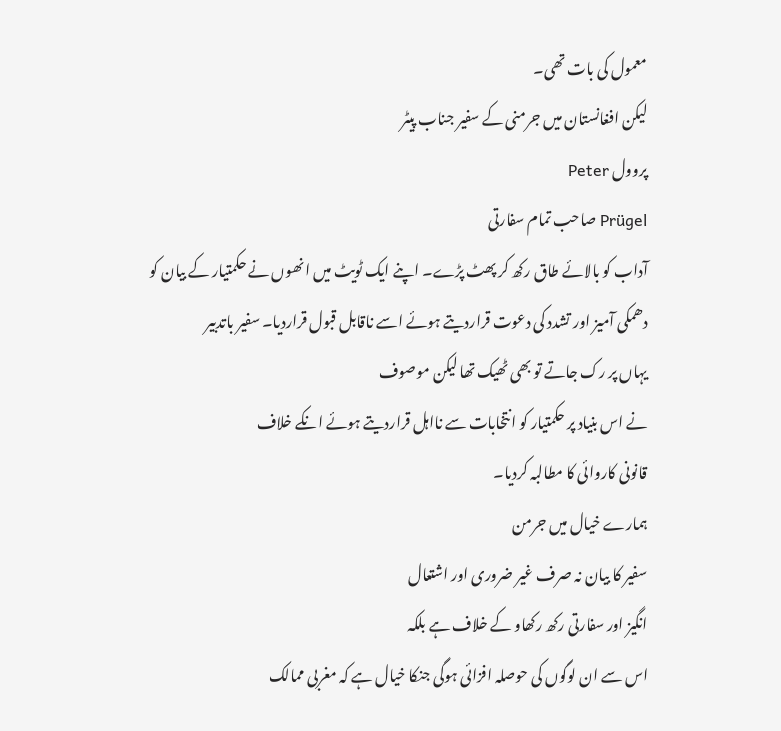معمول کی بات تھی۔
لیکن افغانستان میں جرمنی کے سفیر جناب پیٹر
پروول Peter
Prügel صاحب تمام سفارتی
آداب کو بالائے طاق رکھ کر پھٹ پڑے۔ اپنے ایک ٹویٹ میں انھوں نے حکمتیار کے بیان کو
دھمکی آمیز اور تشدد کی دعوت قراردیتے ہوئے اسے ناقابل قبول قراردیا۔ سفیر باتدبیر
یہاں پر رک جاتے تو بھی ٹھیک تھا لیکن موصوف
نے اس بنیاد پر حکمتیار کو انتخابات سے نااہل قراردیتے ہوئے انکے خلاف
قانونی کاروائی کا مطالبہ کردیا۔
ہمارے خیال میں جرمن
سفیر کا بیان نہ صرف غیر ضروری اور اشتعال
انگیز اور سفارتی رکھ رکھاو کے خلاف ہے بلکہ
اس سے ان لوگوں کی حوصلہ افزائی ہوگی جنکا خیال ہے کہ مغربی ممالک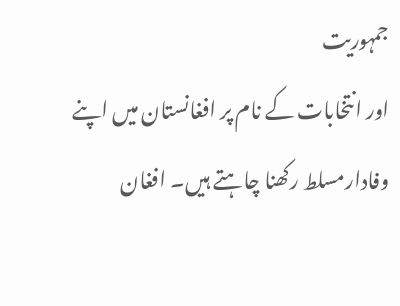جمہوریت
اور انتخابات کے نام پر افغانستان میں اپنے وفادارمسلط رکھنا چاہتے ہیں۔ افغان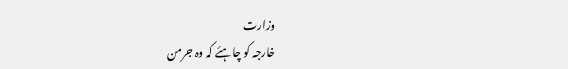وزارت
خارجہ کو چاہئے کہ وہ جرمن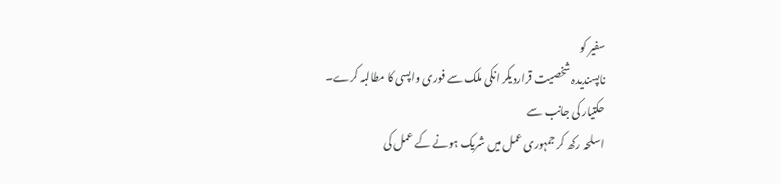سفیر کو
ناپسندیدہ شخصیت قراردیکر انکی ملک سے فوری واپسی کا مطالبہ کرے۔
حکتیار کی جانب سے
اسلحہ رکھ کر جمہوری عمل میں شریک ہونے کے عمل کی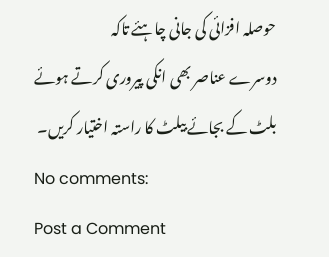حوصلہ افزائی کی جانی چاہئے تاکہ
دوسرے عناصر بھی انکی پیروری کرتے ہوئے
بلٹ کے بجائے بیلٹ کا راستہ اختیار کریں۔
No comments:
Post a Comment